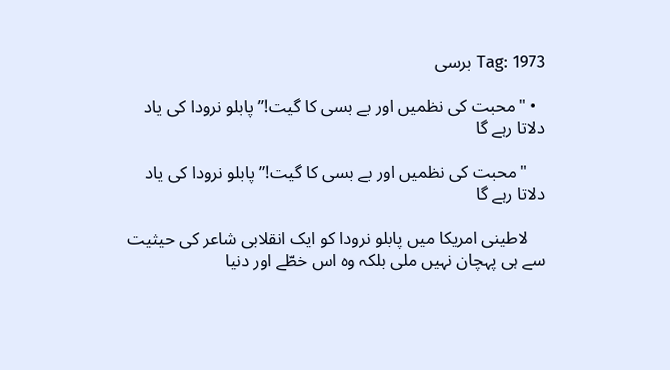Tag: 1973 برسی

  • "محبت کی نظمیں اور بے بسی کا گیت!” پابلو نرودا کی یاد دلاتا رہے گا

    "محبت کی نظمیں اور بے بسی کا گیت!” پابلو نرودا کی یاد دلاتا رہے گا

    لاطینی امریکا میں پابلو نرودا کو ایک انقلابی شاعر کی حیثیت سے ہی پہچان نہیں ملی بلکہ وہ اس خطّے اور دنیا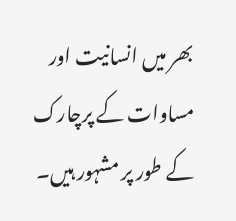بھر میں انسانیت اور مساوات کے پرچارک کے طور پر مشہور ہیں۔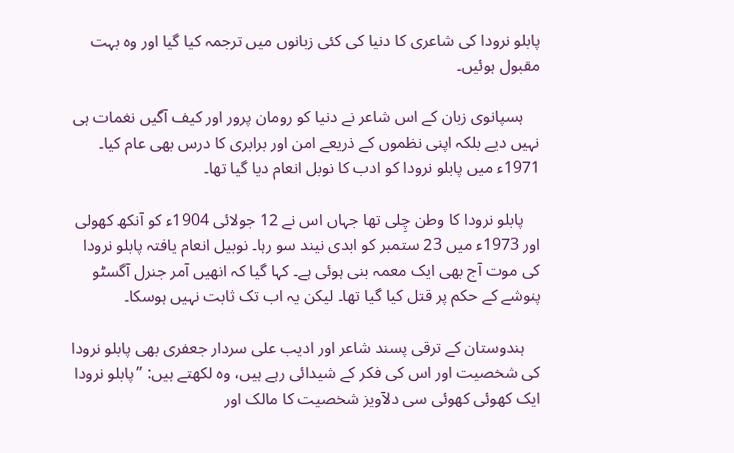پابلو نرودا کی شاعری کا دنیا کی کئی زبانوں میں ترجمہ کیا گیا اور وہ بہت مقبول ہوئیں‌۔

    ہسپانوی زبان کے اس شاعر نے دنیا کو رومان پرور اور کیف آگیں نغمات ہی نہیں‌ دیے بلکہ اپنی نظموں کے ذریعے امن اور برابری کا درس بھی عام کیا۔ 1971ء میں پابلو نرودا کو ادب کا نوبل انعام دیا گیا تھا۔

    پابلو نرودا کا وطن چِلی تھا جہاں اس نے 12 جولائی 1904ء کو آنکھ کھولی اور 1973ء میں 23 ستمبر کو ابدی نیند سو رہا۔ نوبیل انعام یافتہ پابلو نرودا کی موت آج بھی ایک معمہ بنی ہوئی ہے۔ کہا گیا کہ انھیں آمر جنرل آگسٹو پنوشے کے حکم پر قتل کیا گیا تھا۔ لیکن یہ اب تک ثابت نہیں ہوسکا۔

    ہندوستان کے ترقی پسند شاعر اور ادیب علی سردار جعفری بھی پابلو نرودا کی شخصیت اور اس کی فکر کے شیدائی رہے ہیں، وہ لکھتے ہیں: ’’پابلو نرودا ایک کھوئی کھوئی سی دلآویز شخصیت کا مالک اور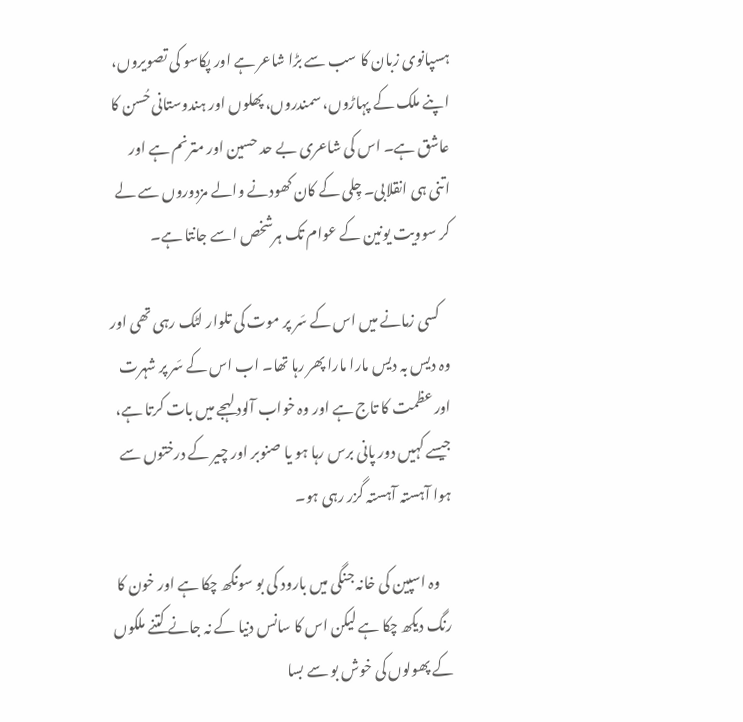ہسپانوی زبان کا سب سے بڑا شاعر ہے اور پکاسو کی تصویروں، اپنے ملک کے پہاڑوں، سمندروں، پھلوں اور ہندوستانی حُسن کا عاشق ہے۔ اس کی شاعری بے حد حسین اور مترنم ہے اور اتنی ہی انقلابی۔ چِلی کے کان کھودنے والے مزدوروں سے لے کر سوویت یونین کے عوام تک ہرشخص اسے جانتا ہے۔

    کسی زمانے میں اس کے سَر پر موت کی تلوار لٹک رہی تھی اور وہ دیس بہ دیس مارا مارا پھر رہا تھا۔ اب اس کے سَر پر شہرت اور عظمت کا تاج ہے اور وہ خواب آلود لہجے میں بات کرتا ہے، جیسے کہیں دور پانی برس رہا ہو یا صنوبر اور چیر کے درختوں سے ہوا آہستہ آہستہ گزر رہی ہو۔

    وہ اسپین کی خانہ جنگی میں بارود کی بو سونگھ چکا ہے اور خون کا رنگ دیکھ چکا ہے لیکن اس کا سانس دنیا کے نہ جانے کتنے ملکوں کے پھولوں کی خوش بو سے بسا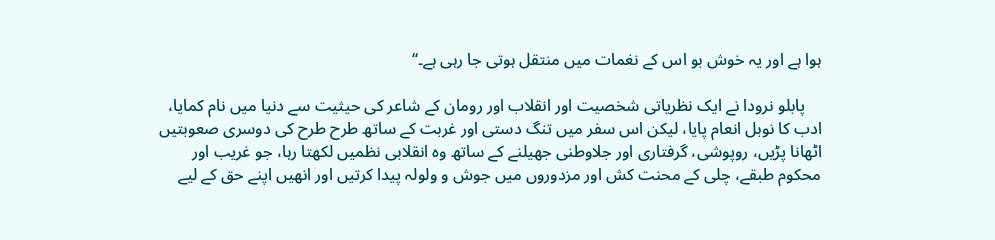ہوا ہے اور یہ خوش بو اس کے نغمات میں منتقل ہوتی جا رہی ہے۔‘‘

    پابلو نرودا نے ایک نظریاتی شخصیت اور انقلاب اور رومان کے شاعر کی حیثیت سے دنیا میں نام کمایا، ادب کا نوبل انعام پایا، لیکن اس سفر میں تنگ دستی اور غربت کے ساتھ طرح طرح کی دوسری صعوبتیں اٹھانا پڑیں، روپوشی، گرفتاری اور جلاوطنی جھیلنے کے ساتھ وہ انقلابی نظمیں لکھتا رہا، جو غریب اور محکوم طبقے، چلی کے محنت کش اور مزدوروں میں جوش و ولولہ پیدا کرتیں اور انھیں‌ اپنے حق کے لیے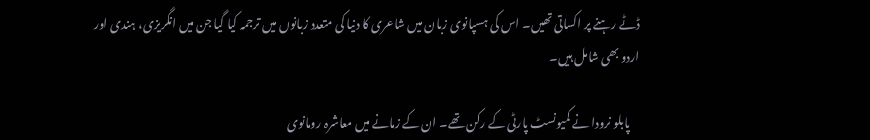ڈٹے رہنے پر اکساتی تھیں۔ اس کی ہسپانوی زبان میں شاعری کا دنیا کی متعدد زبانوں میں ترجمہ کیا گیا جن میں انگریزی، ہندی اور اردو بھی شامل ہیں۔

    پابلو نرودا نے کمیونسٹ پارٹی کے رکن تھے۔ ان کے زمانے میں معاشرہ رومانوی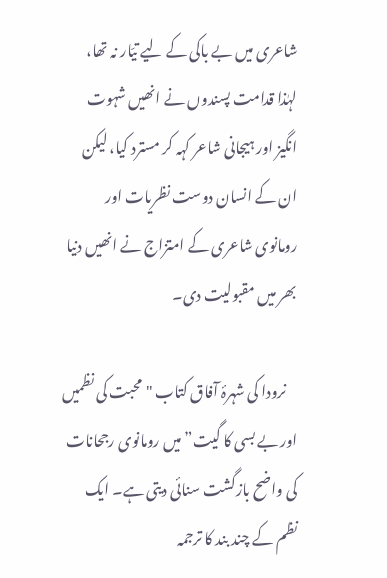شاعری میں بے باکی کے لیے تیّار نہ تھا، لہٰذا قدامت پسندوں نے انھیں شہوت انگیز اور ہیجانی شاعر کہہ کر مسترد کیا، لیکن ان کے انسان دوست نظریات اور رومانوی شاعری کے امتزاج نے انھیں دنیا بھر میں مقبولیت دی۔

    نرودا کی شہرۂ آفاق کتاب "محبت کی نظمیں اور بے بسی کا گیت” میں رومانوی رجحانات کی واضح بازگشت سنائی دیتی ہے۔ ایک نظم کے چند بند کا ترجمہ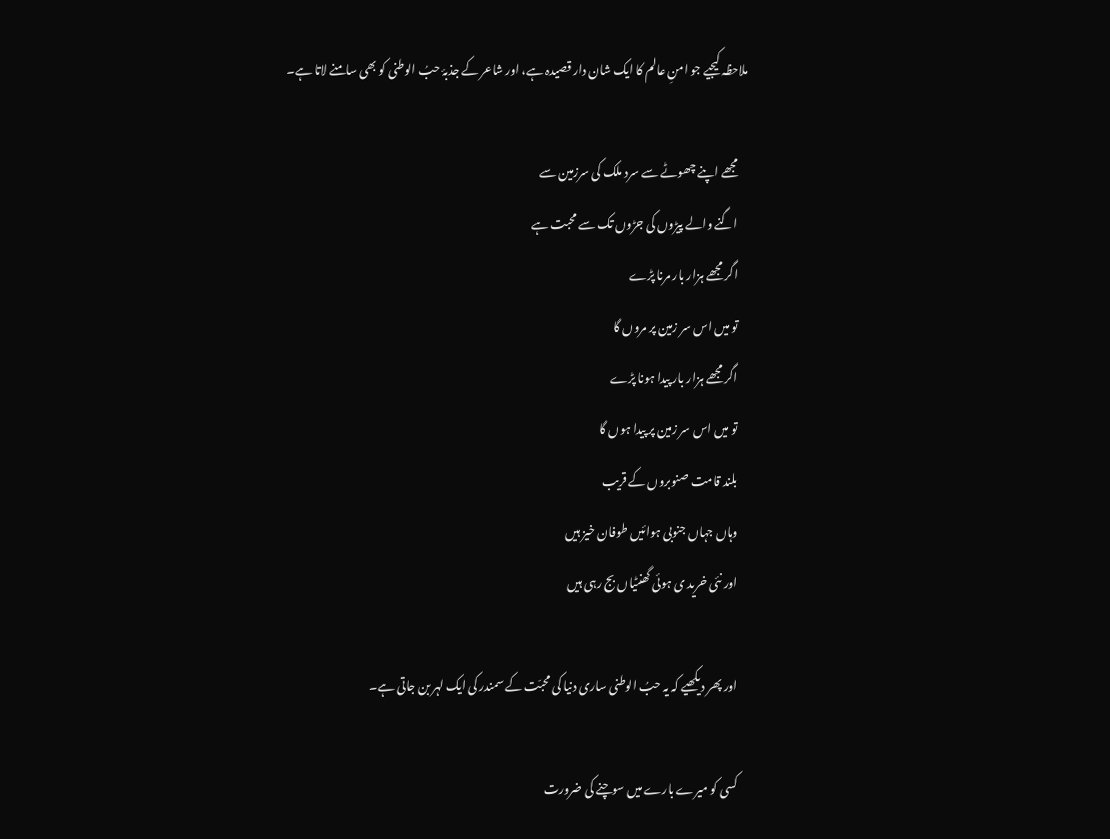ملاحظہ کیجیے جو امنِ عالم کا ایک شان دار قصیدہ ہے، اور شاعر کے جذبۂ حبُ الوطنی کو بھی سامنے لاتا ہے۔

    مجھے اپنے چھوٹے سے سرد ملک کی سرزمین سے
    اگنے والے پیڑوں کی جڑوں تک سے محبت ہے
    اگر مجھے ہزار بار مرنا پڑے
    تو میں اس سر زمین پر مروں گا
    اگر مجھے ہزار بار پیدا ہونا پڑے
    تو میں اس سر زمین پر پیدا ہوں گا
    بلند قامت صنوبروں کے قریب
    وہاں جہاں جنوبی ہوائیں طوفان خیز ہیں
    اور نئی خرید ی ہوئی گھنٹیاں بج رہی ہیں

    اور پھر دیکھیے کہ یہ حبُ الوطنی ساری دنیا کی محبّت کے سمندر کی ایک لہر بن جاتی ہے۔

    کسی کو میرے بارے میں سوچنے کی ضرورت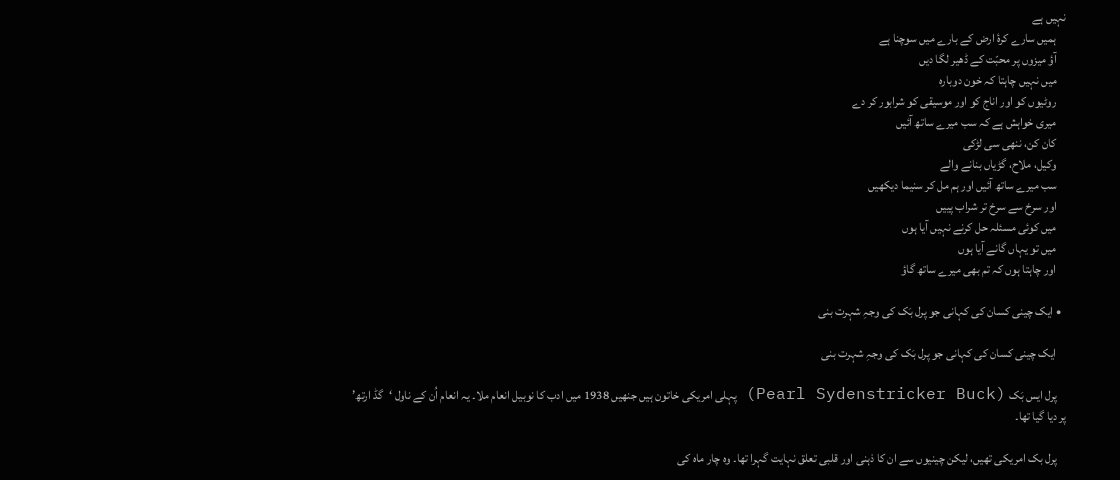نہیں ہے
    ہمیں سارے کرۂ ارض کے بارے میں سوچنا ہے
    آؤ میزوں پر محبّت کے ڈھیر لگا دیں
    میں نہیں چاہتا کہ خون دوبارہ
    روٹیوں کو اور اناج کو اور موسیقی کو شرابور کر دے
    میری خواہش ہے کہ سب میرے ساتھ آئیں
    کان کن، ننھی سی لڑکی
    وکیل، ملاح، گڑیاں بنانے والے
    سب میرے ساتھ آئیں اور ہم مل کر سنیما دیکھیں
    اور سرخ سے سرخ تر شراب پییں
    میں کوئی مسئلہ حل کرنے نہیں آیا ہوں
    میں تو یہاں گانے آیا ہوں
    اور چاہتا ہوں کہ تم بھی میرے ساتھ گاؤ

  • ایک چینی کسان کی کہانی جو پرل بَک کی وجہِ شہرت بنی

    ایک چینی کسان کی کہانی جو پرل بَک کی وجہِ شہرت بنی

    پرل ایس بَک (Pearl Sydenstricker Buck) پہلی امریکی خاتون ہیں جنھیں 1938 میں ادب کا نوبیل انعام ملا۔ یہ انعام اُن کے ناول ‘گڈ ارتھ’ پر دیا گیا تھا۔

    پرل بک امریکی تھیں‌، لیکن چینیوں سے ان کا ذہنی اور قلبی تعلق نہایت گہرا تھا۔ وہ چار ماہ کی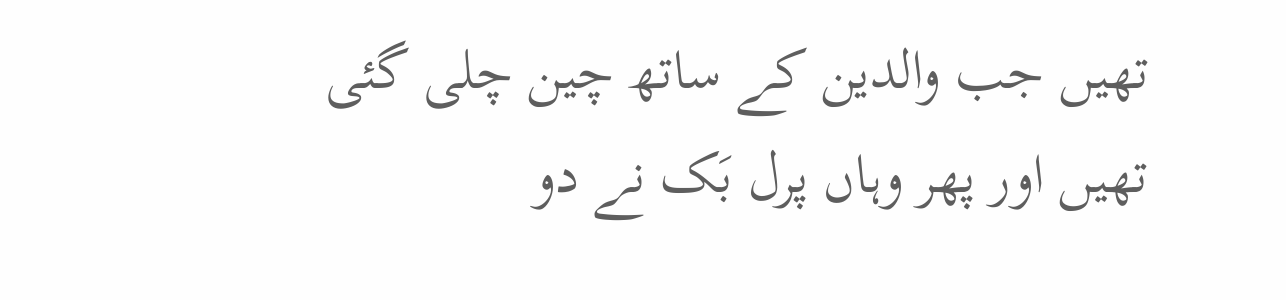تھیں جب والدین کے ساتھ چین چلی گئی تھیں اور پھر وہاں پرل بَک نے دو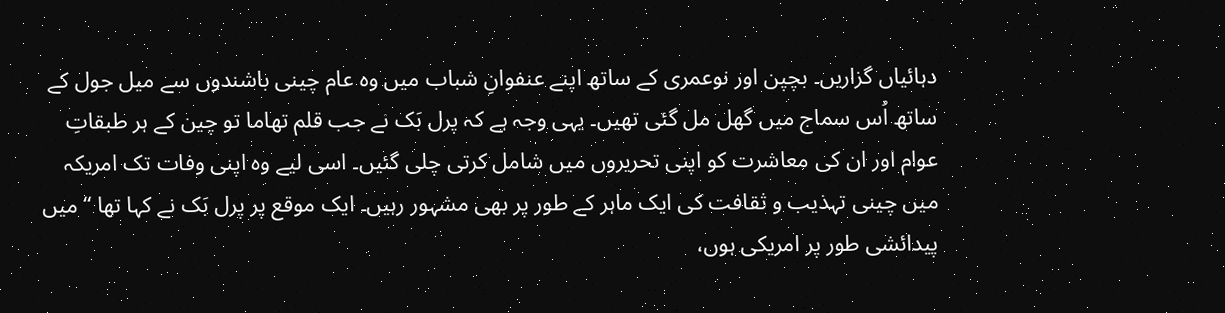دہائیاں گزاریں۔ بچپن اور نوعمری کے ساتھ اپنے عنفوانِ شباب میں وہ عام چینی باشندوں سے میل جول کے ساتھ اُس سماج میں گھل مل گئی تھیں۔ یہی وجہ ہے کہ پرل بَک نے جب قلم تھاما تو چین کے ہر طبقاتِ عوام اور ان کی معاشرت کو اپنی تحریروں میں شامل کرتی چلی گئیں۔ اسی لیے وہ اپنی وفات تک امریکہ میں چینی تہذیب و ثقافت کی ایک ماہر کے طور پر بھی مشہور رہیں۔ ایک موقع پر پرل بَک نے کہا تھا “میں پیدائشی طور پر امریکی ہوں،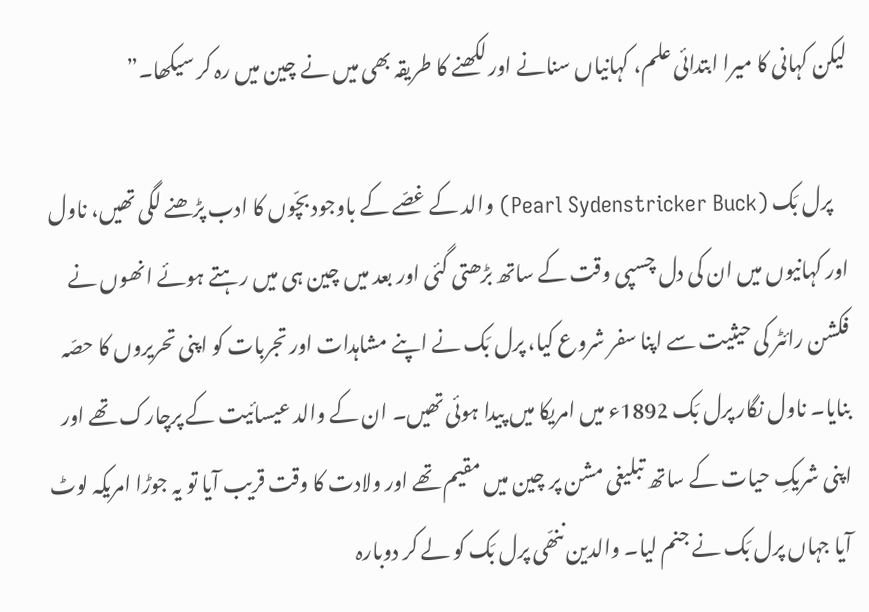لیکن کہانی کا میرا ابتدائی علم، کہانیاں سنانے اور لکھنے کا طریقہ بھی میں‌ نے چین میں رہ کر سیکھا۔”

    پرل بَک (Pearl Sydenstricker Buck) والد کے غصّے کے باوجود بچّوں کا ادب پڑھنے لگی تھیں، ناول اور کہانیوں میں‌ ان کی دل چسپی وقت کے ساتھ بڑھتی گئی اور بعد میں‌ چین ہی میں‌ رہتے ہوئے انھوں‌ نے فکشن رائٹر کی حیثیت سے اپنا سفر شروع کیا، پرل بَک نے اپنے مشاہدات اور تجربات کو اپنی تحریروں کا حصّہ بنایا۔ ناول نگار پرل بَک 1892ء میں امریکا میں پیدا ہوئی تھیں۔ ان کے والد عیسائیت کے پرچارک تھے اور اپنی شریکِ حیات کے ساتھ تبلیغی مشن پر چین میں‌ مقیم تھے اور ولادت کا وقت قریب آیا تو یہ جوڑا امریکہ لوٹ آیا جہاں پرل بَک نے جنم لیا۔ والدین ننھّی پرل بَک کو لے کر دوبارہ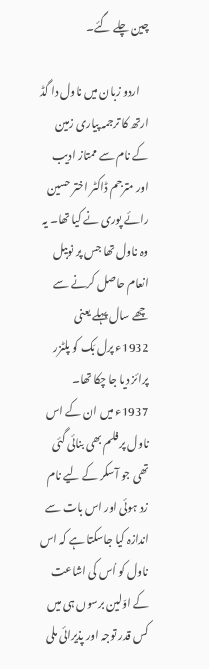چین چلے گئے۔

    اردو زبان میں‌ ناول دا گڈ ارتھ کا ترجمہ پیاری زمین کے نام سے ممتاز ادیب اور مترجم ڈاکٹر اختر حسین رائے پوری نے کیا تھا۔ یہ وہ ناول تھا جس پر نوبیل انعام حاصل کرنے سے چھے سال پہلے یعنی 1932ء پرل بَک کو پلٹزر پرائز دیا جا چکا تھا۔ 1937ء میں ان کے اس ناول پر فلم بھی بنائی گئی تھی جو آسکر کے لیے نام زد ہوئی اور اس بات سے اندازہ کیا جاسکتا ہے کہ اس ناول کو اُس کی اشاعت کے اوّلین برسوں ہی میں کس قدر توجہ اور پذیرائی ملی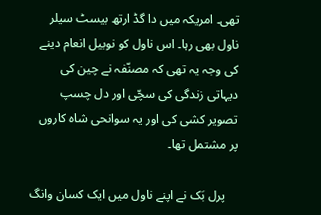تھی۔ امریکہ میں دا گڈ ارتھ بیسٹ سیلر ناول بھی رہا۔ اس ناول کو نوبیل انعام دینے کی وجہ یہ تھی کہ مصنّفہ نے چین کی دیہاتی زندگی کی سچّی اور دل چسپ تصویر کشی کی اور یہ سوانحی شاہ کاروں پر مشتمل تھا۔

    پرل بَک نے اپنے ناول میں ایک کسان وانگ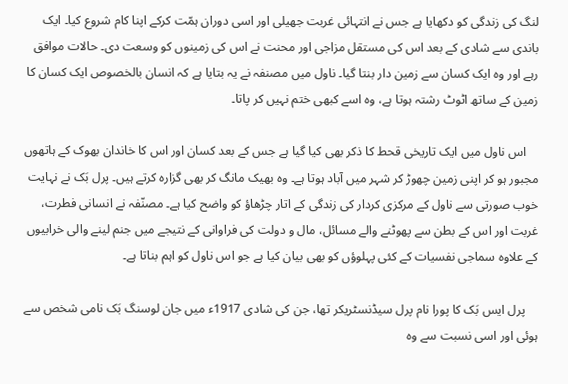لنگ کی زندگی کو دکھایا ہے جس نے انتہائی غربت جھیلی اور اسی دوران ہمّت کرکے اپنا کام شروع کیا۔ ایک باندی سے شادی کے بعد اس کی مستقل مزاجی اور محنت نے اس کی زمینوں کو وسعت دی۔ حالات موافق رہے اور وہ ایک کسان سے زمین دار بنتا گیا۔ ناول میں مصنفہ نے یہ بتایا ہے کہ انسان بالخصوص ایک کسان کا زمین کے ساتھ اٹوٹ رشتہ ہوتا ہے، وہ اسے کبھی ختم نہیں‌ کر پاتا۔

    اس ناول میں ایک تاریخی قحط کا ذکر بھی کیا گیا ہے جس کے بعد کسان اور اس کا خاندان بھوک کے ہاتھوں مجبور ہو کر اپنی زمین چھوڑ کر شہر میں آباد ہوتا ہے۔ وہ بھیک مانگ کر بھی گزارہ کرتے ہیں۔ پرل بَک نے نہایت خوب صورتی سے ناول کے مرکزی کردار کی زندگی کے اتار چڑھاؤ کو واضح کیا ہے۔ مصنّفہ نے انسانی فطرت، غربت اور اس کے بطن سے پھوٹنے والے مسائل، مال و دولت کی فراوانی کے نتیجے میں جنم لینے والی خرابیوں کے علاوہ سماجی نفسیات کے کئی پہلوؤں کو بھی بیان کیا ہے جو اس ناول کو اہم بناتا ہے۔

    پرل ایس بَک کا پورا نام پرل سیڈنسٹریکر تھا، جن کی شادی 1917ء میں جان لوسنگ بَک نامی شخص سے ہوئی اور اسی نسبت سے وہ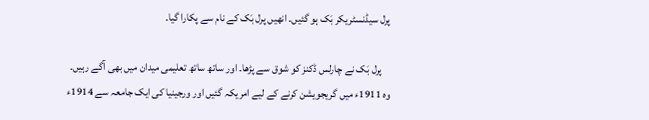پرل سیڈنسٹریکر بَک ہو گئیں‌۔ انھیں‌ پرل بَک کے نام سے پکارا گیا۔

    پرل بَک نے چارلس ڈکنز کو شوق سے پڑھا۔ اور ساتھ ساتھ تعلیمی میدان میں بھی آگے رہیں۔ وہ 1911ء میں گریجویشن کرنے کے لیے امریکہ گئیں‌ اور ورجینیا کی ایک جامعہ سے 1914ء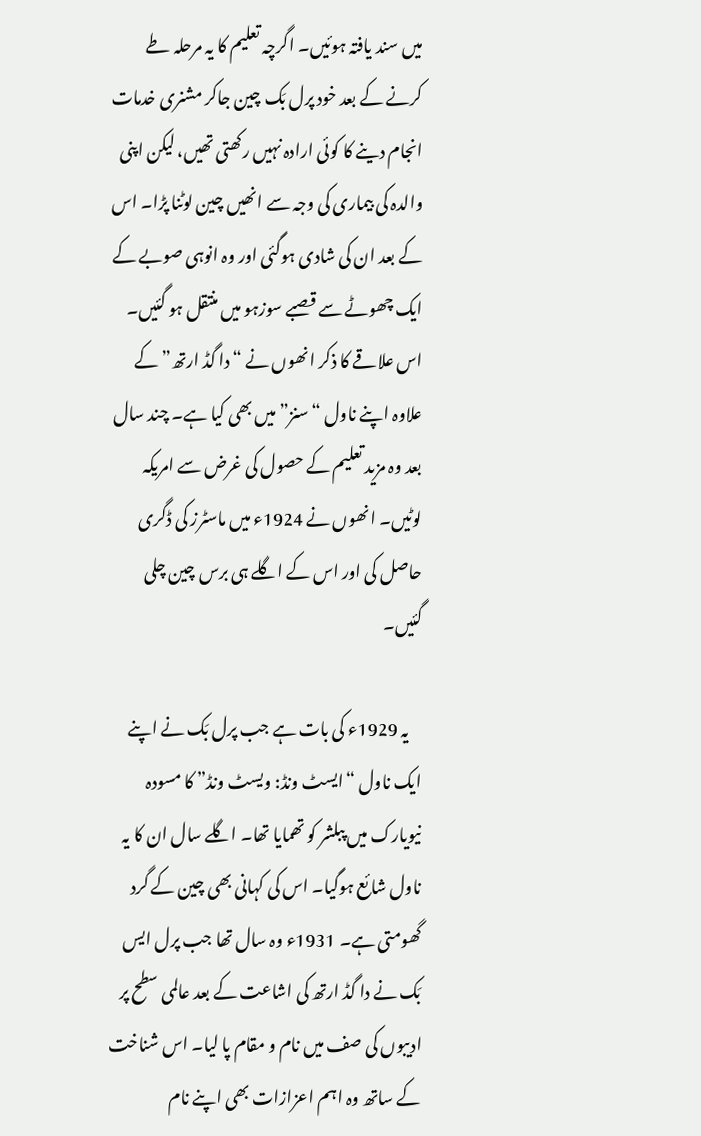میں سند یافتہ ہوئیں۔ اگرچہ تعلیم کا یہ مرحلہ طے کرنے کے بعد خود پرل بَک چین جاکر مشنری خدمات انجام دینے کا کوئی ارادہ نہیں رکھتی تھیں‌، لیکن اپنی والدہ کی بیماری کی وجہ سے انھیں چین لوٹنا پڑا۔ اس کے بعد ان کی شادی ہوگئی اور وہ انوہی صوبے کے ایک چھوٹے سے قصبے سوزہو میں منتقل ہو گئیں۔ اس علاقے کا ذکر انھوں‌ نے “دا گڈ ارتھ” کے علاوہ اپنے ناول “سنز” میں بھی کیا ہے۔ چند سال بعد وہ مزید تعلیم کے حصول کی غرض سے امریکہ لوٹیں۔ انھوں نے 1924ء میں ماسٹرز کی ڈگری حاصل کی اور اس کے اگلے ہی برس چین چلی گئیں۔

    یہ 1929ء کی بات ہے جب پرل بَک نے اپنے ایک ناول “ایسٹ ونڈ: ویسٹ ونڈ” کا مسودہ نیویارک میں پبلشر کو تھمایا تھا۔ اگلے سال ان کا یہ ناول شائع ہوگیا۔ اس کی کہانی بھی چین کے گرد گھومتی ہے۔ 1931ء وہ سال تھا جب پرل ایس بَک نے دا گڈ ارتھ کی اشاعت کے بعد عالمی سطح پر ادیبوں کی صف میں نام و مقام پا لیا۔ اس شناخت کے ساتھ وہ اہم اعزازات بھی اپنے نام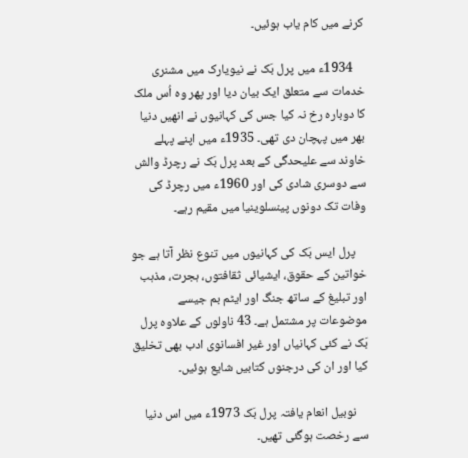کرنے میں‌ کام یاب ہوئیں۔

    1934ء میں پرل بَک نے نیویارک میں مشنری خدمات سے متعلق ایک بیان دیا اور پھر وہ اُس ملک کا دوبارہ رخ نہ کیا جس کی کہانیوں نے انھیں‌ دنیا بھر میں‌ پہچان دی تھی۔ 1935ء میں اپنے پہلے خاوند سے علیحدگی کے بعد پرل بَک نے رچرڈ والش سے دوسری شادی کی اور 1960ء میں رچرڈ کی وفات تک دونوں پینسلوینیا میں مقیم رہے۔

    پرل ایس بَک کی کہانیوں میں‌ تنوع نظر آتا ہے جو خواتین کے حقوق، ایشیائی ثقافتوں، ہجرت، مذہب اور تبلیغ کے ساتھ جنگ اور ایٹم بم جیسے موضوعات پر مشتمل ہے۔ 43 ناولوں کے علاوہ پرل بَک نے کئی کہانیاں‌ اور غیر افسانوی ادب بھی تخلیق کیا اور ان کی درجنوں کتابیں شایع ہوئیں۔

    نوبیل انعام یافتہ پرل بَک 1973ء میں اس دنیا سے رخصت ہوگئی تھیں۔